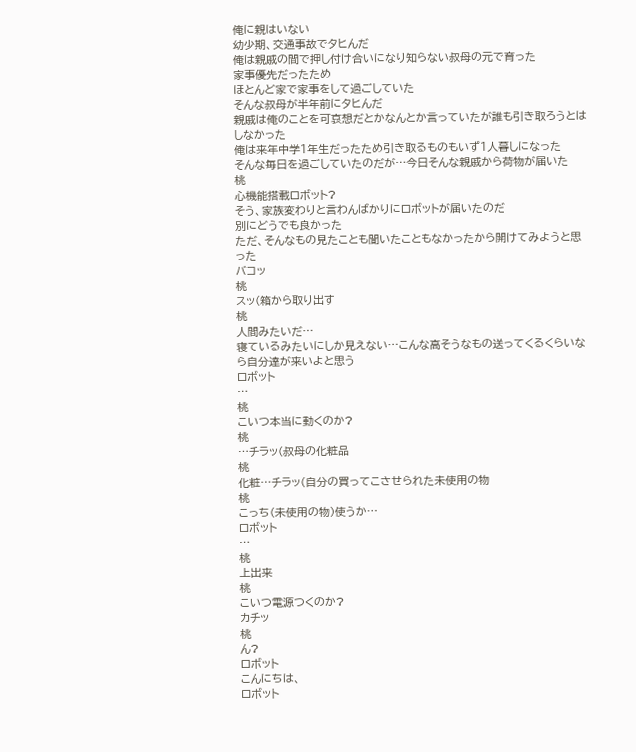俺に親はいない
幼少期、交通事故でタヒんだ
俺は親戚の間で押し付け合いになり知らない叔母の元で育った
家事優先だったため
ほとんど家で家事をして過ごしていた
そんな叔母が半年前にタヒんだ
親戚は俺のことを可哀想だとかなんとか言っていたが誰も引き取ろうとはしなかった
俺は来年中学1年生だったため引き取るものもいず1人暮しになった
そんな毎日を過ごしていたのだが…今日そんな親戚から荷物が届いた
桃
心機能搭載ロボット?
そう、家族変わりと言わんばかりにロボットが届いたのだ
別にどうでも良かった
ただ、そんなもの見たことも聞いたこともなかったから開けてみようと思った
バコッ
桃
スッ(箱から取り出す
桃
人間みたいだ…
寝ているみたいにしか見えない…こんな高そうなもの送ってくるくらいなら自分達が来いよと思う
ロボット
…
桃
こいつ本当に動くのか?
桃
…チラッ(叔母の化粧品
桃
化粧…チラッ(自分の買ってこさせられた未使用の物
桃
こっち(未使用の物)使うか…
ロボット
…
桃
上出来
桃
こいつ電源つくのか?
カチッ
桃
ん?
ロボット
こんにちは、
ロボット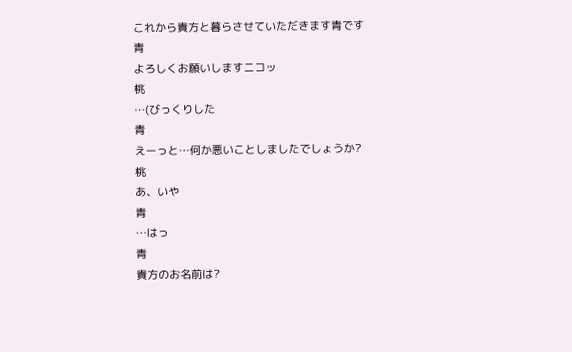これから貴方と暮らさせていただきます青です
青
よろしくお願いしますニコッ
桃
…(びっくりした
青
えーっと…何か悪いことしましたでしょうか?
桃
あ、いや
青
…はっ
青
貴方のお名前は?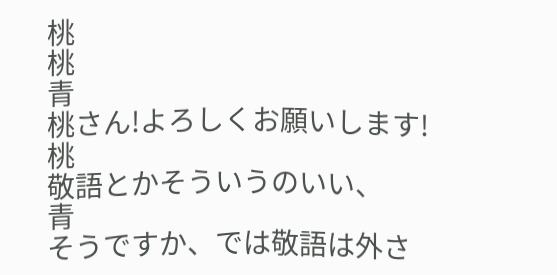桃
桃
青
桃さん!よろしくお願いします!
桃
敬語とかそういうのいい、
青
そうですか、では敬語は外さ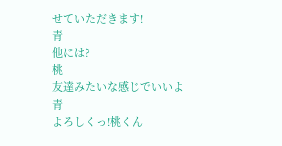せていただきます!
青
他には?
桃
友達みたいな感じでいいよ
青
よろしくっ!桃くん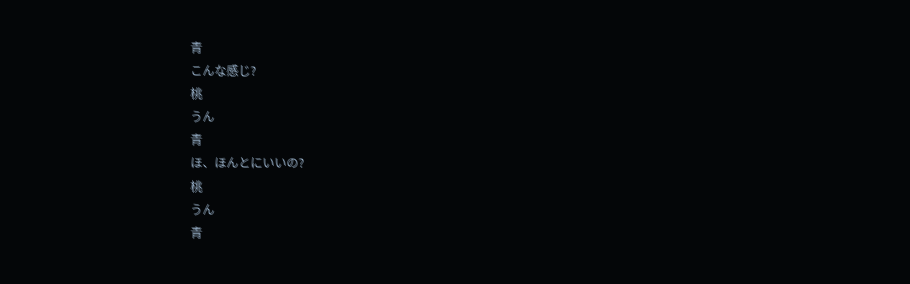青
こんな感じ?
桃
うん
青
ほ、ほんとにいいの?
桃
うん
青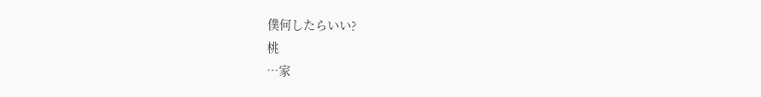僕何したらいい?
桃
…家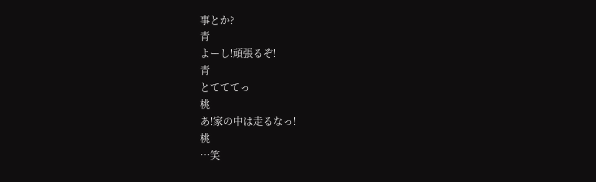事とか?
青
よーし!頑張るぞ!
青
とてててっ
桃
あ!家の中は走るなっ!
桃
…笑